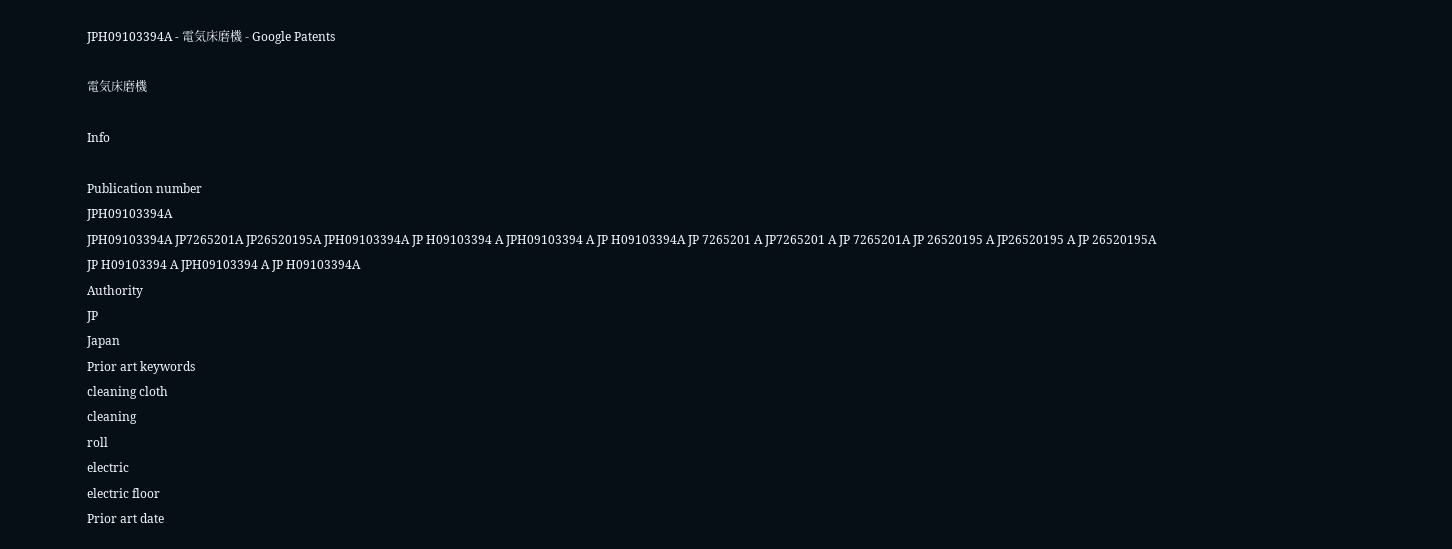JPH09103394A - 電気床磨機 - Google Patents

電気床磨機

Info

Publication number
JPH09103394A
JPH09103394A JP7265201A JP26520195A JPH09103394A JP H09103394 A JPH09103394 A JP H09103394A JP 7265201 A JP7265201 A JP 7265201A JP 26520195 A JP26520195 A JP 26520195A JP H09103394 A JPH09103394 A JP H09103394A
Authority
JP
Japan
Prior art keywords
cleaning cloth
cleaning
roll
electric
electric floor
Prior art date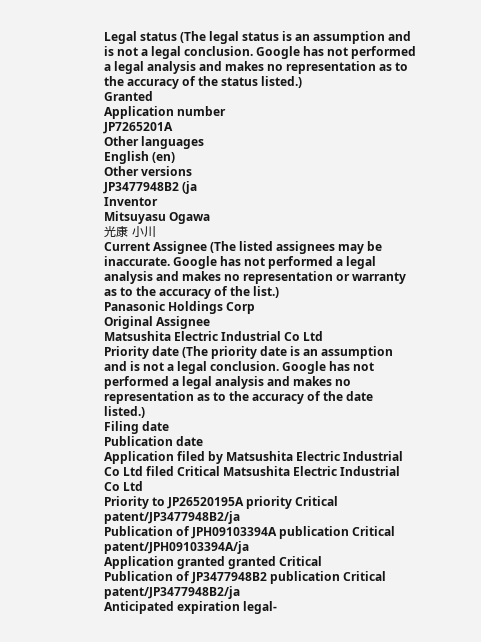Legal status (The legal status is an assumption and is not a legal conclusion. Google has not performed a legal analysis and makes no representation as to the accuracy of the status listed.)
Granted
Application number
JP7265201A
Other languages
English (en)
Other versions
JP3477948B2 (ja
Inventor
Mitsuyasu Ogawa
光康 小川
Current Assignee (The listed assignees may be inaccurate. Google has not performed a legal analysis and makes no representation or warranty as to the accuracy of the list.)
Panasonic Holdings Corp
Original Assignee
Matsushita Electric Industrial Co Ltd
Priority date (The priority date is an assumption and is not a legal conclusion. Google has not performed a legal analysis and makes no representation as to the accuracy of the date listed.)
Filing date
Publication date
Application filed by Matsushita Electric Industrial Co Ltd filed Critical Matsushita Electric Industrial Co Ltd
Priority to JP26520195A priority Critical patent/JP3477948B2/ja
Publication of JPH09103394A publication Critical patent/JPH09103394A/ja
Application granted granted Critical
Publication of JP3477948B2 publication Critical patent/JP3477948B2/ja
Anticipated expiration legal-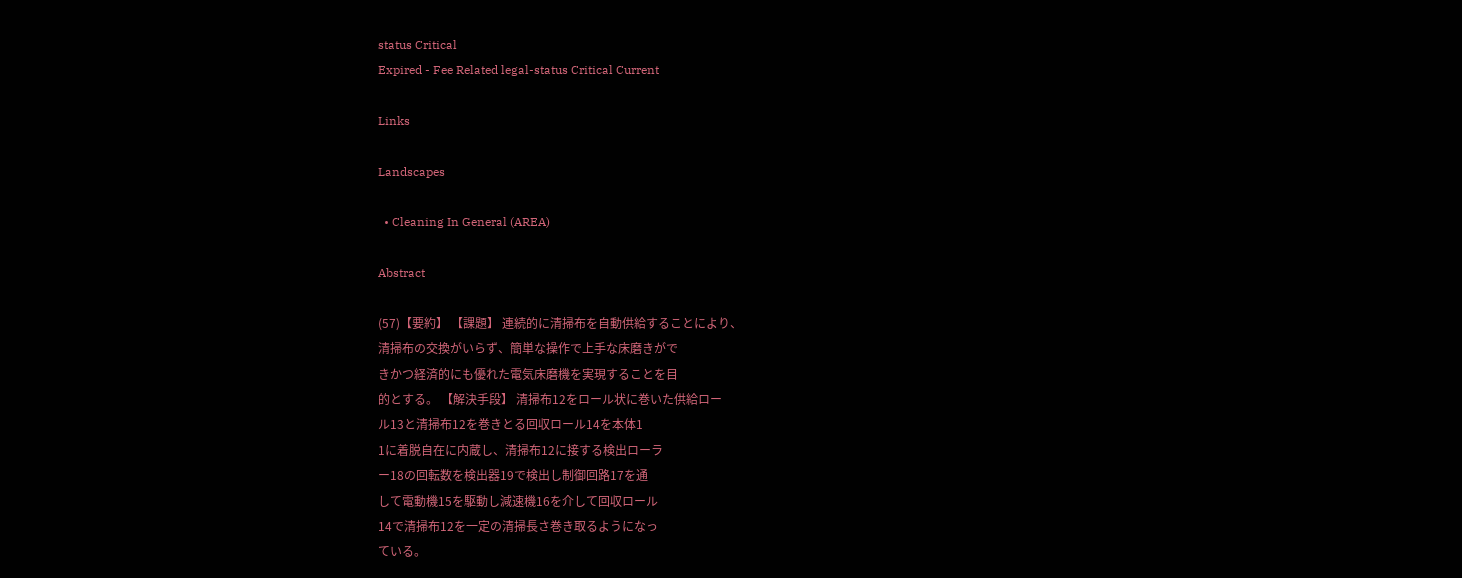status Critical
Expired - Fee Related legal-status Critical Current

Links

Landscapes

  • Cleaning In General (AREA)

Abstract

(57)【要約】 【課題】 連続的に清掃布を自動供給することにより、
清掃布の交換がいらず、簡単な操作で上手な床磨きがで
きかつ経済的にも優れた電気床磨機を実現することを目
的とする。 【解決手段】 清掃布12をロール状に巻いた供給ロー
ル13と清掃布12を巻きとる回収ロール14を本体1
1に着脱自在に内蔵し、清掃布12に接する検出ローラ
ー18の回転数を検出器19で検出し制御回路17を通
して電動機15を駆動し減速機16を介して回収ロール
14で清掃布12を一定の清掃長さ巻き取るようになっ
ている。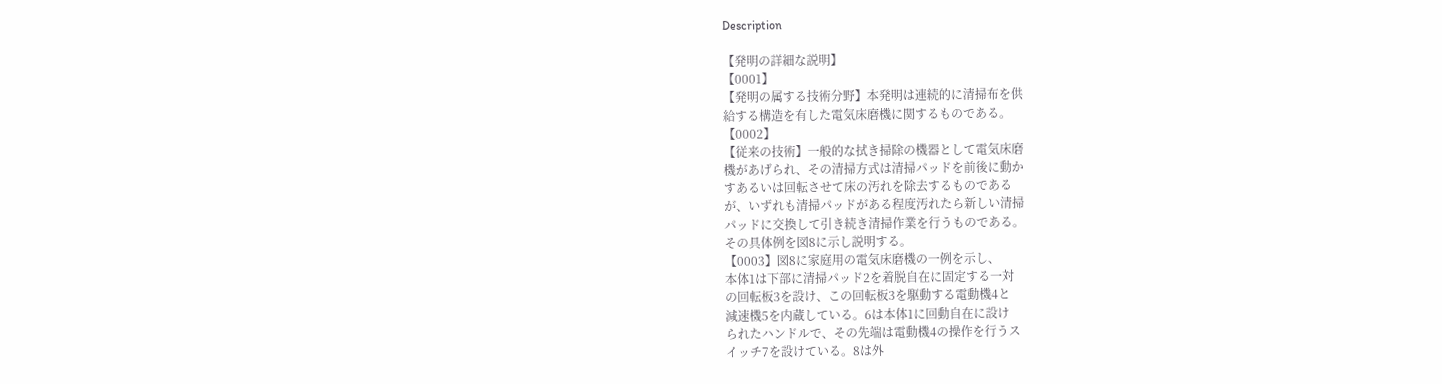Description

【発明の詳細な説明】
【0001】
【発明の属する技術分野】本発明は連続的に清掃布を供
給する構造を有した電気床磨機に関するものである。
【0002】
【従来の技術】一般的な拭き掃除の機器として電気床磨
機があげられ、その清掃方式は清掃パッドを前後に動か
すあるいは回転させて床の汚れを除去するものである
が、いずれも清掃パッドがある程度汚れたら新しい清掃
パッドに交換して引き続き清掃作業を行うものである。
その具体例を図8に示し説明する。
【0003】図8に家庭用の電気床磨機の一例を示し、
本体1は下部に清掃パッド2を着脱自在に固定する一対
の回転板3を設け、この回転板3を駆動する電動機4と
減速機5を内蔵している。6は本体1に回動自在に設け
られたハンドルで、その先端は電動機4の操作を行うス
イッチ7を設けている。8は外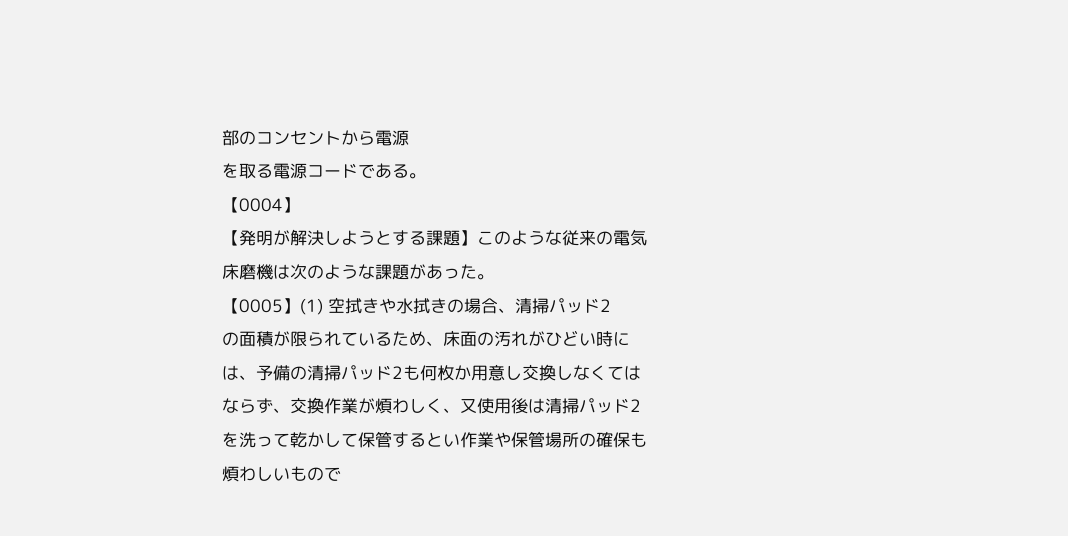部のコンセントから電源
を取る電源コードである。
【0004】
【発明が解決しようとする課題】このような従来の電気
床磨機は次のような課題があった。
【0005】(1) 空拭きや水拭きの場合、清掃パッド2
の面積が限られているため、床面の汚れがひどい時に
は、予備の清掃パッド2も何枚か用意し交換しなくては
ならず、交換作業が煩わしく、又使用後は清掃パッド2
を洗って乾かして保管するとい作業や保管場所の確保も
煩わしいもので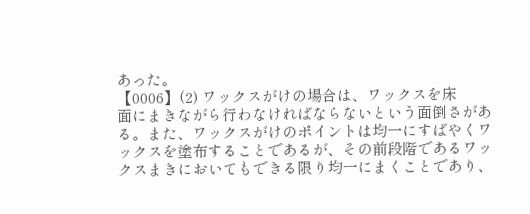あった。
【0006】(2) ワックスがけの場合は、ワックスを床
面にまきながら行わなければならないという面倒さがあ
る。また、ワックスがけのポイントは均一にすばやくワ
ックスを塗布することであるが、その前段階であるワッ
クスまきにおいてもできる限り均一にまくことであり、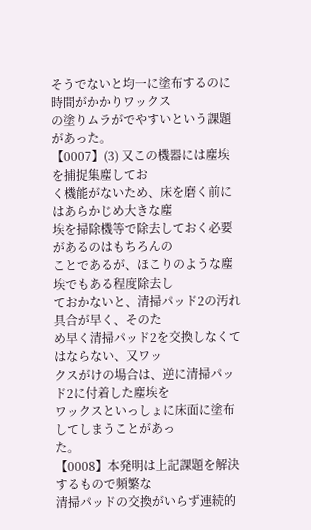そうでないと均一に塗布するのに時間がかかりワックス
の塗りムラがでやすいという課題があった。
【0007】(3) 又この機器には塵埃を捕捉集塵してお
く機能がないため、床を磨く前にはあらかじめ大きな塵
埃を掃除機等で除去しておく必要があるのはもちろんの
ことであるが、ほこりのような塵埃でもある程度除去し
ておかないと、清掃パッド2の汚れ具合が早く、そのた
め早く清掃パッド2を交換しなくてはならない、又ワッ
クスがけの場合は、逆に清掃パッド2に付着した塵埃を
ワックスといっしょに床面に塗布してしまうことがあっ
た。
【0008】本発明は上記課題を解決するもので頻繁な
清掃パッドの交換がいらず連続的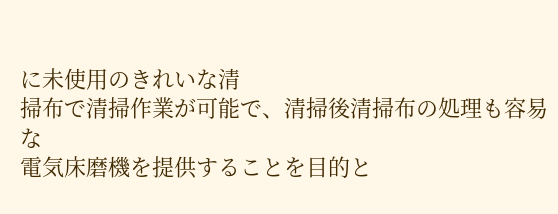に未使用のきれいな清
掃布で清掃作業が可能で、清掃後清掃布の処理も容易な
電気床磨機を提供することを目的と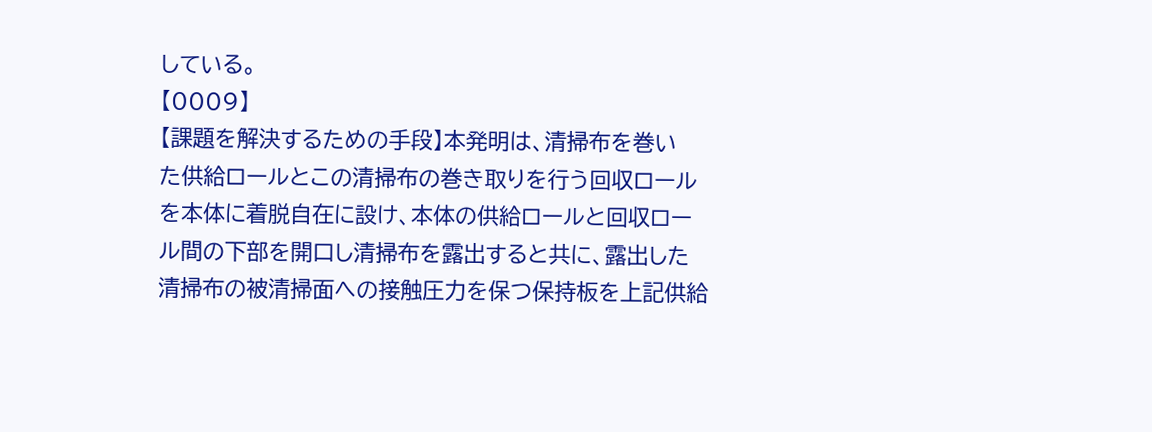している。
【0009】
【課題を解決するための手段】本発明は、清掃布を巻い
た供給ロールとこの清掃布の巻き取りを行う回収ロール
を本体に着脱自在に設け、本体の供給ロールと回収ロー
ル間の下部を開口し清掃布を露出すると共に、露出した
清掃布の被清掃面への接触圧力を保つ保持板を上記供給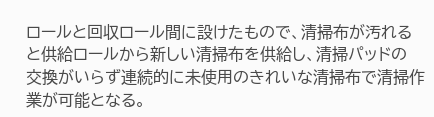ロールと回収ロール間に設けたもので、清掃布が汚れる
と供給ロールから新しい清掃布を供給し、清掃パッドの
交換がいらず連続的に未使用のきれいな清掃布で清掃作
業が可能となる。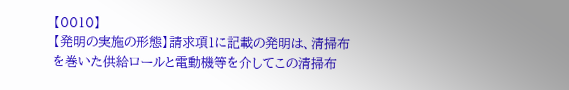【0010】
【発明の実施の形態】請求項1に記載の発明は、清掃布
を巻いた供給ロールと電動機等を介してこの清掃布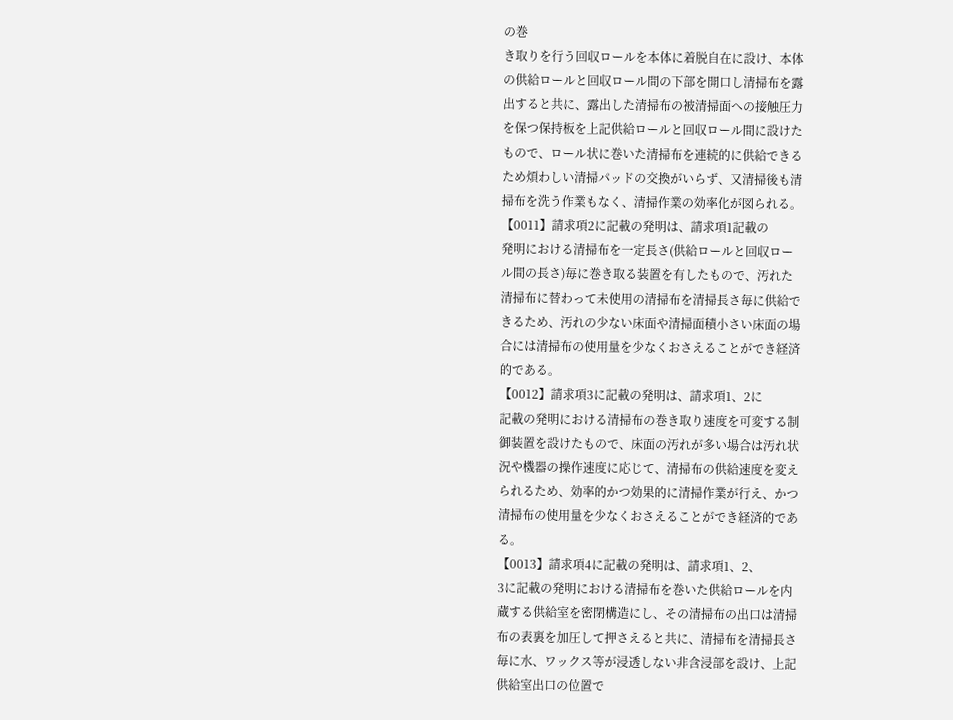の巻
き取りを行う回収ロールを本体に着脱自在に設け、本体
の供給ロールと回収ロール間の下部を開口し清掃布を露
出すると共に、露出した清掃布の被清掃面への接触圧力
を保つ保持板を上記供給ロールと回収ロール間に設けた
もので、ロール状に巻いた清掃布を連続的に供給できる
ため煩わしい清掃パッドの交換がいらず、又清掃後も清
掃布を洗う作業もなく、清掃作業の効率化が図られる。
【0011】請求項2に記載の発明は、請求項1記載の
発明における清掃布を一定長さ(供給ロールと回収ロー
ル間の長さ)毎に巻き取る装置を有したもので、汚れた
清掃布に替わって未使用の清掃布を清掃長さ毎に供給で
きるため、汚れの少ない床面や清掃面積小さい床面の場
合には清掃布の使用量を少なくおさえることができ経済
的である。
【0012】請求項3に記載の発明は、請求項1、2に
記載の発明における清掃布の巻き取り速度を可変する制
御装置を設けたもので、床面の汚れが多い場合は汚れ状
況や機器の操作速度に応じて、清掃布の供給速度を変え
られるため、効率的かつ効果的に清掃作業が行え、かつ
清掃布の使用量を少なくおさえることができ経済的であ
る。
【0013】請求項4に記載の発明は、請求項1、2、
3に記載の発明における清掃布を巻いた供給ロールを内
蔵する供給室を密閉構造にし、その清掃布の出口は清掃
布の表裏を加圧して押さえると共に、清掃布を清掃長さ
毎に水、ワックス等が浸透しない非含浸部を設け、上記
供給室出口の位置で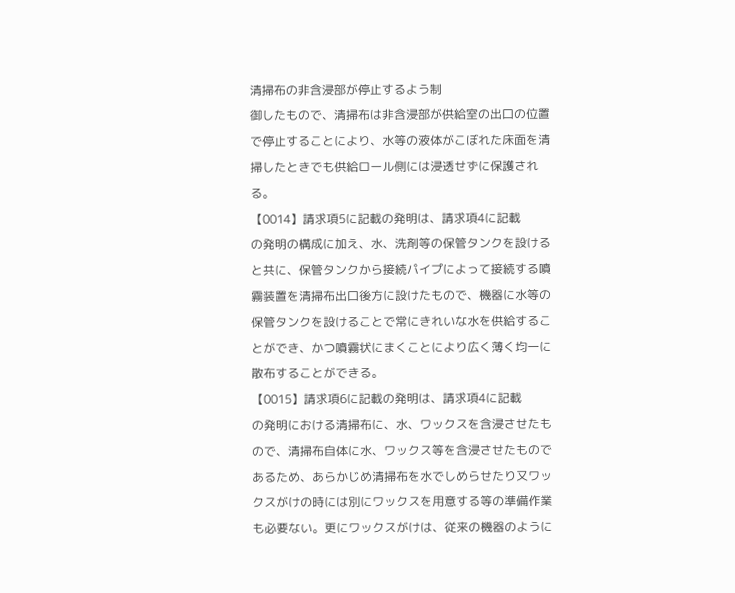清掃布の非含浸部が停止するよう制
御したもので、清掃布は非含浸部が供給室の出口の位置
で停止することにより、水等の液体がこぼれた床面を清
掃したときでも供給ロール側には浸透せずに保護され
る。
【0014】請求項5に記載の発明は、請求項4に記載
の発明の構成に加え、水、洗剤等の保管タンクを設ける
と共に、保管タンクから接続パイプによって接続する噴
霧装置を清掃布出口後方に設けたもので、機器に水等の
保管タンクを設けることで常にきれいな水を供給するこ
とができ、かつ噴霧状にまくことにより広く薄く均一に
散布することができる。
【0015】請求項6に記載の発明は、請求項4に記載
の発明における清掃布に、水、ワックスを含浸させたも
ので、清掃布自体に水、ワックス等を含浸させたもので
あるため、あらかじめ清掃布を水でしめらせたり又ワッ
クスがけの時には別にワックスを用意する等の準備作業
も必要ない。更にワックスがけは、従来の機器のように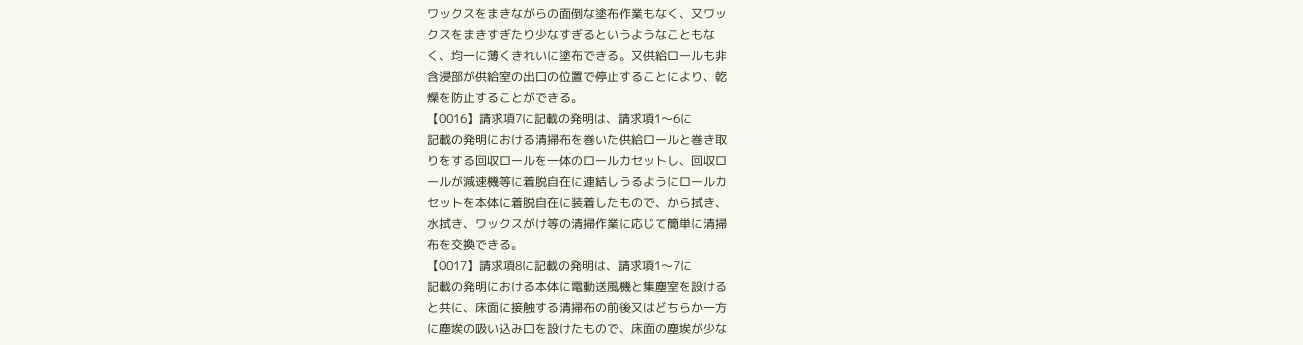ワックスをまきながらの面倒な塗布作業もなく、又ワッ
クスをまきすぎたり少なすぎるというようなこともな
く、均一に薄くきれいに塗布できる。又供給ロールも非
含浸部が供給室の出口の位置で停止することにより、乾
燥を防止することができる。
【0016】請求項7に記載の発明は、請求項1〜6に
記載の発明における清掃布を巻いた供給ロールと巻き取
りをする回収ロールを一体のロールカセットし、回収ロ
ールが減速機等に着脱自在に連結しうるようにロールカ
セットを本体に着脱自在に装着したもので、から拭き、
水拭き、ワックスがけ等の清掃作業に応じて簡単に清掃
布を交換できる。
【0017】請求項8に記載の発明は、請求項1〜7に
記載の発明における本体に電動送風機と集塵室を設ける
と共に、床面に接触する清掃布の前後又はどちらか一方
に塵埃の吸い込み口を設けたもので、床面の塵埃が少な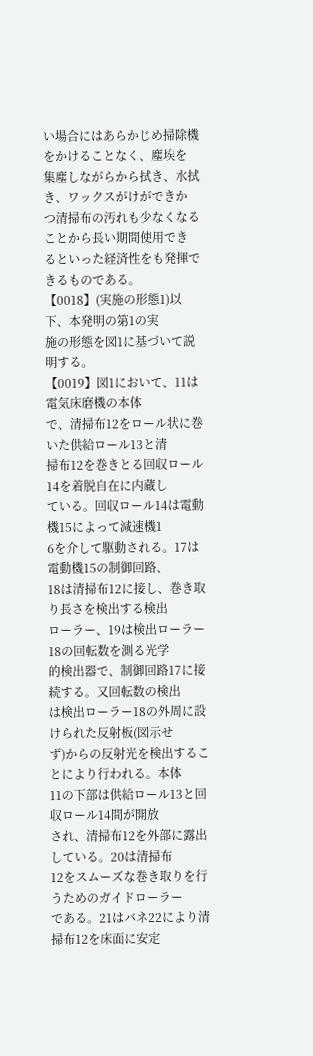い場合にはあらかじめ掃除機をかけることなく、塵埃を
集塵しながらから拭き、水拭き、ワックスがけができか
つ清掃布の汚れも少なくなることから長い期間使用でき
るといった経済性をも発揮できるものである。
【0018】(実施の形態1)以下、本発明の第1の実
施の形態を図1に基づいて説明する。
【0019】図1において、11は電気床磨機の本体
で、清掃布12をロール状に巻いた供給ロール13と清
掃布12を巻きとる回収ロール14を着脱自在に内蔵し
ている。回収ロール14は電動機15によって減速機1
6を介して駆動される。17は電動機15の制御回路、
18は清掃布12に接し、巻き取り長さを検出する検出
ローラー、19は検出ローラー18の回転数を測る光学
的検出器で、制御回路17に接続する。又回転数の検出
は検出ローラー18の外周に設けられた反射板(図示せ
ず)からの反射光を検出することにより行われる。本体
11の下部は供給ロール13と回収ロール14間が開放
され、清掃布12を外部に露出している。20は清掃布
12をスムーズな巻き取りを行うためのガイドローラー
である。21はバネ22により清掃布12を床面に安定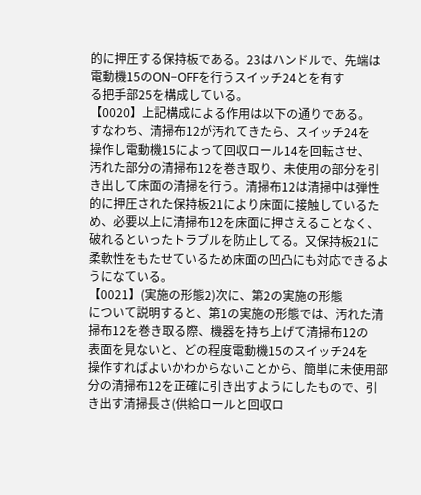的に押圧する保持板である。23はハンドルで、先端は
電動機15のON−OFFを行うスイッチ24とを有す
る把手部25を構成している。
【0020】上記構成による作用は以下の通りである。
すなわち、清掃布12が汚れてきたら、スイッチ24を
操作し電動機15によって回収ロール14を回転させ、
汚れた部分の清掃布12を巻き取り、未使用の部分を引
き出して床面の清掃を行う。清掃布12は清掃中は弾性
的に押圧された保持板21により床面に接触しているた
め、必要以上に清掃布12を床面に押さえることなく、
破れるといったトラブルを防止してる。又保持板21に
柔軟性をもたせているため床面の凹凸にも対応できるよ
うになている。
【0021】(実施の形態2)次に、第2の実施の形態
について説明すると、第1の実施の形態では、汚れた清
掃布12を巻き取る際、機器を持ち上げて清掃布12の
表面を見ないと、どの程度電動機15のスイッチ24を
操作すればよいかわからないことから、簡単に未使用部
分の清掃布12を正確に引き出すようにしたもので、引
き出す清掃長さ(供給ロールと回収ロ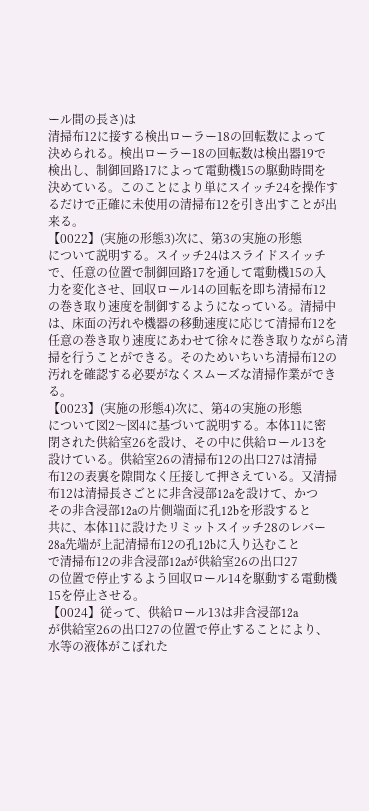ール間の長さ)は
清掃布12に接する検出ローラー18の回転数によって
決められる。検出ローラー18の回転数は検出器19で
検出し、制御回路17によって電動機15の駆動時間を
決めている。このことにより単にスイッチ24を操作す
るだけで正確に未使用の清掃布12を引き出すことが出
来る。
【0022】(実施の形態3)次に、第3の実施の形態
について説明する。スイッチ24はスライドスイッチ
で、任意の位置で制御回路17を通して電動機15の入
力を変化させ、回収ロール14の回転を即ち清掃布12
の巻き取り速度を制御するようになっている。清掃中
は、床面の汚れや機器の移動速度に応じて清掃布12を
任意の巻き取り速度にあわせて徐々に巻き取りながら清
掃を行うことができる。そのためいちいち清掃布12の
汚れを確認する必要がなくスムーズな清掃作業ができ
る。
【0023】(実施の形態4)次に、第4の実施の形態
について図2〜図4に基づいて説明する。本体11に密
閉された供給室26を設け、その中に供給ロール13を
設けている。供給室26の清掃布12の出口27は清掃
布12の表裏を隙間なく圧接して押さえている。又清掃
布12は清掃長さごとに非含浸部12aを設けて、かつ
その非含浸部12aの片側端面に孔12bを形設すると
共に、本体11に設けたリミットスイッチ28のレバー
28a先端が上記清掃布12の孔12bに入り込むこと
で清掃布12の非含浸部12aが供給室26の出口27
の位置で停止するよう回収ロール14を駆動する電動機
15を停止させる。
【0024】従って、供給ロール13は非含浸部12a
が供給室26の出口27の位置で停止することにより、
水等の液体がこぼれた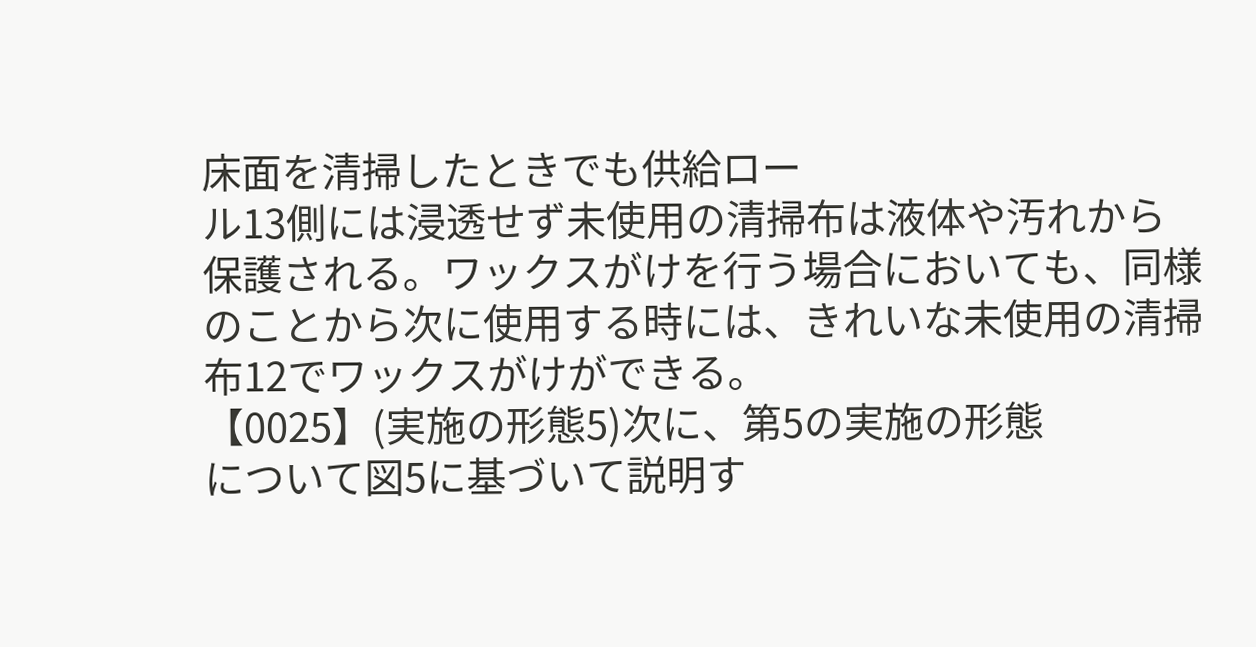床面を清掃したときでも供給ロー
ル13側には浸透せず未使用の清掃布は液体や汚れから
保護される。ワックスがけを行う場合においても、同様
のことから次に使用する時には、きれいな未使用の清掃
布12でワックスがけができる。
【0025】(実施の形態5)次に、第5の実施の形態
について図5に基づいて説明す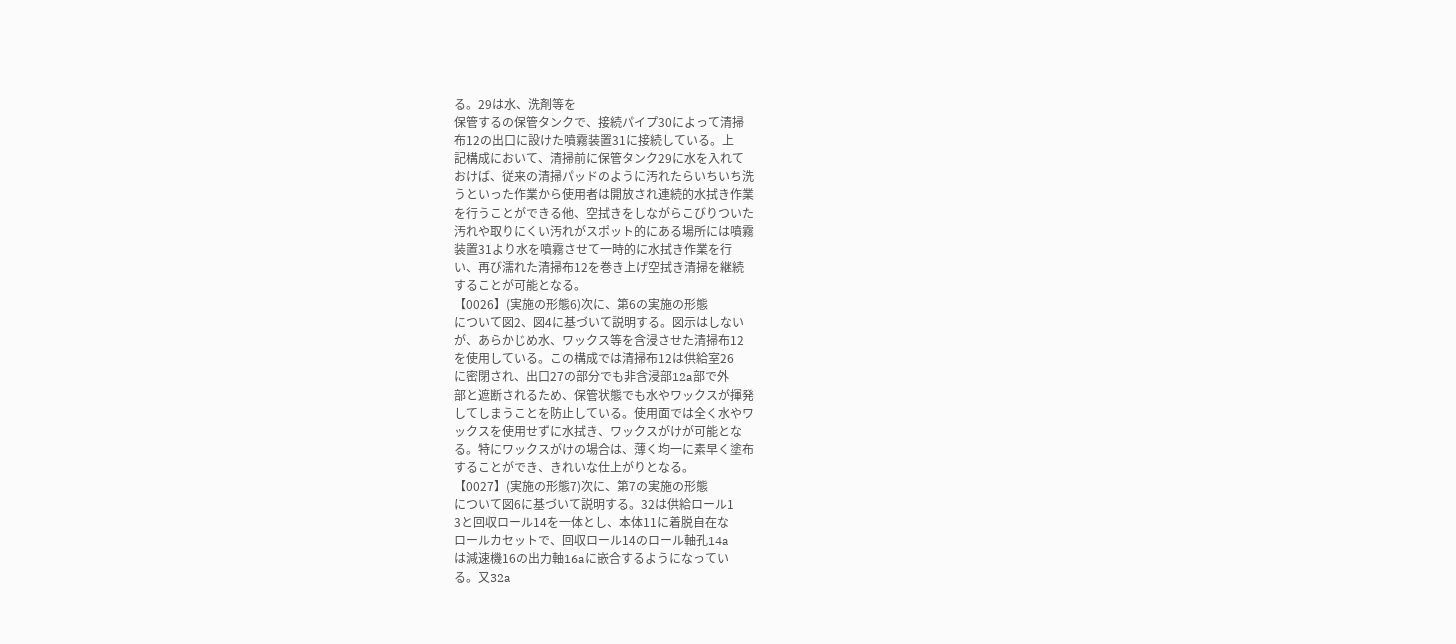る。29は水、洗剤等を
保管するの保管タンクで、接続パイプ30によって清掃
布12の出口に設けた噴霧装置31に接続している。上
記構成において、清掃前に保管タンク29に水を入れて
おけば、従来の清掃パッドのように汚れたらいちいち洗
うといった作業から使用者は開放され連続的水拭き作業
を行うことができる他、空拭きをしながらこびりついた
汚れや取りにくい汚れがスポット的にある場所には噴霧
装置31より水を噴霧させて一時的に水拭き作業を行
い、再び濡れた清掃布12を巻き上げ空拭き清掃を継続
することが可能となる。
【0026】(実施の形態6)次に、第6の実施の形態
について図2、図4に基づいて説明する。図示はしない
が、あらかじめ水、ワックス等を含浸させた清掃布12
を使用している。この構成では清掃布12は供給室26
に密閉され、出口27の部分でも非含浸部12a部で外
部と遮断されるため、保管状態でも水やワックスが揮発
してしまうことを防止している。使用面では全く水やワ
ックスを使用せずに水拭き、ワックスがけが可能とな
る。特にワックスがけの場合は、薄く均一に素早く塗布
することができ、きれいな仕上がりとなる。
【0027】(実施の形態7)次に、第7の実施の形態
について図6に基づいて説明する。32は供給ロール1
3と回収ロール14を一体とし、本体11に着脱自在な
ロールカセットで、回収ロール14のロール軸孔14a
は減速機16の出力軸16aに嵌合するようになってい
る。又32a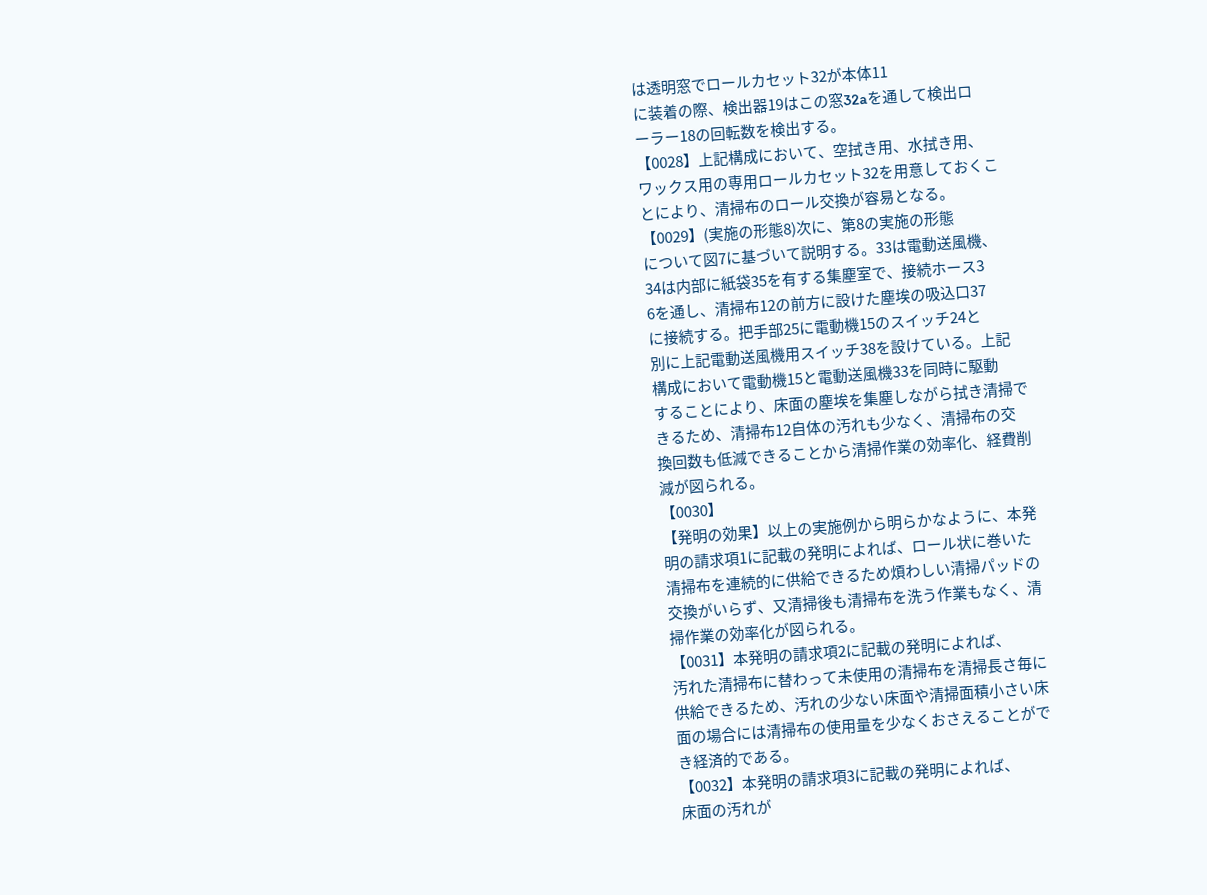は透明窓でロールカセット32が本体11
に装着の際、検出器19はこの窓32aを通して検出ロ
ーラー18の回転数を検出する。
【0028】上記構成において、空拭き用、水拭き用、
ワックス用の専用ロールカセット32を用意しておくこ
とにより、清掃布のロール交換が容易となる。
【0029】(実施の形態8)次に、第8の実施の形態
について図7に基づいて説明する。33は電動送風機、
34は内部に紙袋35を有する集塵室で、接続ホース3
6を通し、清掃布12の前方に設けた塵埃の吸込口37
に接続する。把手部25に電動機15のスイッチ24と
別に上記電動送風機用スイッチ38を設けている。上記
構成において電動機15と電動送風機33を同時に駆動
することにより、床面の塵埃を集塵しながら拭き清掃で
きるため、清掃布12自体の汚れも少なく、清掃布の交
換回数も低減できることから清掃作業の効率化、経費削
減が図られる。
【0030】
【発明の効果】以上の実施例から明らかなように、本発
明の請求項1に記載の発明によれば、ロール状に巻いた
清掃布を連続的に供給できるため煩わしい清掃パッドの
交換がいらず、又清掃後も清掃布を洗う作業もなく、清
掃作業の効率化が図られる。
【0031】本発明の請求項2に記載の発明によれば、
汚れた清掃布に替わって未使用の清掃布を清掃長さ毎に
供給できるため、汚れの少ない床面や清掃面積小さい床
面の場合には清掃布の使用量を少なくおさえることがで
き経済的である。
【0032】本発明の請求項3に記載の発明によれば、
床面の汚れが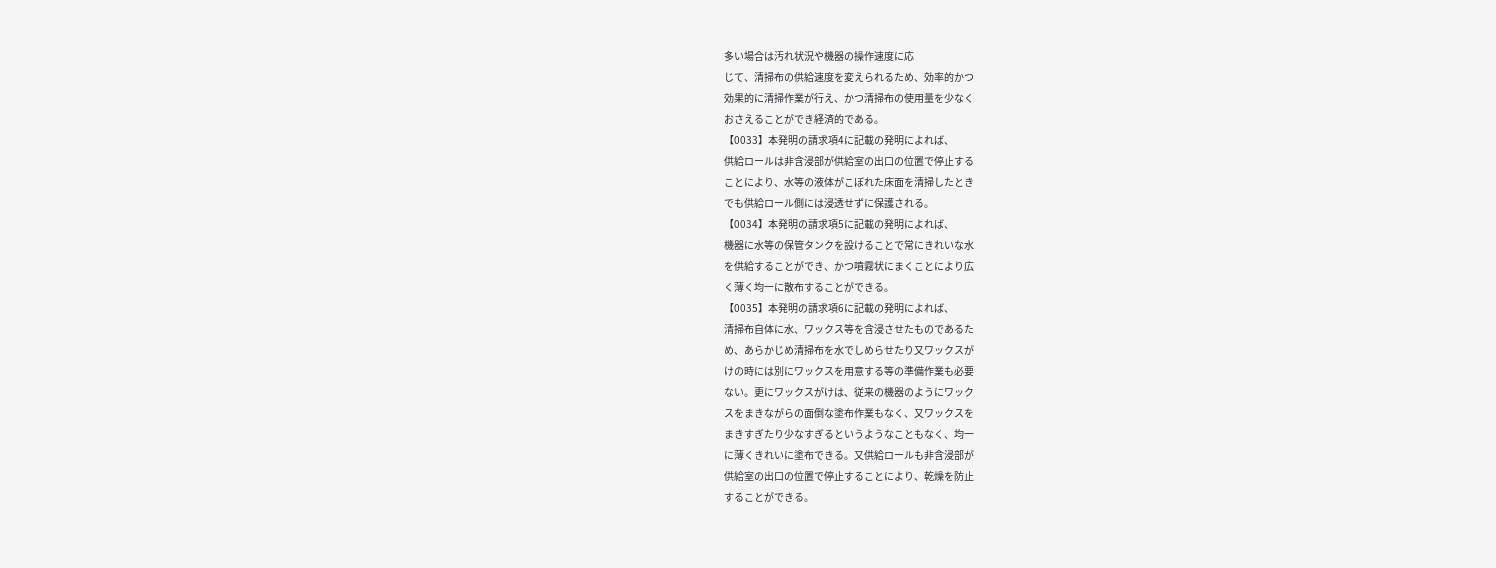多い場合は汚れ状況や機器の操作速度に応
じて、清掃布の供給速度を変えられるため、効率的かつ
効果的に清掃作業が行え、かつ清掃布の使用量を少なく
おさえることができ経済的である。
【0033】本発明の請求項4に記載の発明によれば、
供給ロールは非含浸部が供給室の出口の位置で停止する
ことにより、水等の液体がこぼれた床面を清掃したとき
でも供給ロール側には浸透せずに保護される。
【0034】本発明の請求項5に記載の発明によれば、
機器に水等の保管タンクを設けることで常にきれいな水
を供給することができ、かつ噴霧状にまくことにより広
く薄く均一に散布することができる。
【0035】本発明の請求項6に記載の発明によれば、
清掃布自体に水、ワックス等を含浸させたものであるた
め、あらかじめ清掃布を水でしめらせたり又ワックスが
けの時には別にワックスを用意する等の準備作業も必要
ない。更にワックスがけは、従来の機器のようにワック
スをまきながらの面倒な塗布作業もなく、又ワックスを
まきすぎたり少なすぎるというようなこともなく、均一
に薄くきれいに塗布できる。又供給ロールも非含浸部が
供給室の出口の位置で停止することにより、乾燥を防止
することができる。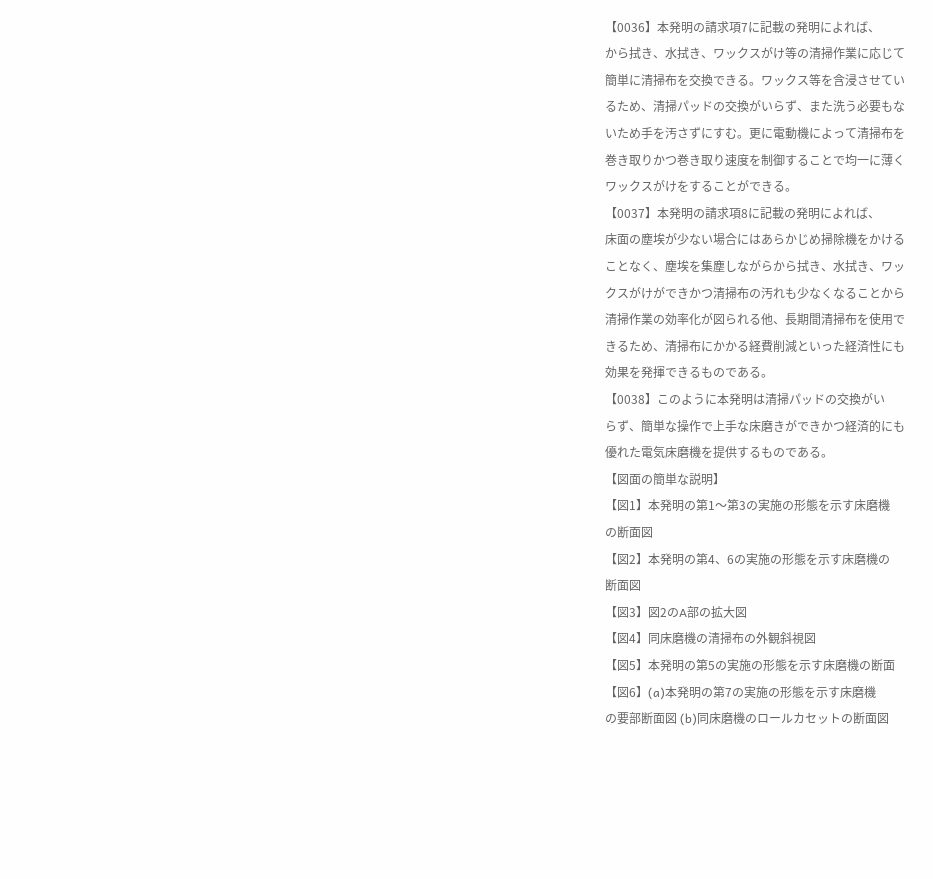【0036】本発明の請求項7に記載の発明によれば、
から拭き、水拭き、ワックスがけ等の清掃作業に応じて
簡単に清掃布を交換できる。ワックス等を含浸させてい
るため、清掃パッドの交換がいらず、また洗う必要もな
いため手を汚さずにすむ。更に電動機によって清掃布を
巻き取りかつ巻き取り速度を制御することで均一に薄く
ワックスがけをすることができる。
【0037】本発明の請求項8に記載の発明によれば、
床面の塵埃が少ない場合にはあらかじめ掃除機をかける
ことなく、塵埃を集塵しながらから拭き、水拭き、ワッ
クスがけができかつ清掃布の汚れも少なくなることから
清掃作業の効率化が図られる他、長期間清掃布を使用で
きるため、清掃布にかかる経費削減といった経済性にも
効果を発揮できるものである。
【0038】このように本発明は清掃パッドの交換がい
らず、簡単な操作で上手な床磨きができかつ経済的にも
優れた電気床磨機を提供するものである。
【図面の簡単な説明】
【図1】本発明の第1〜第3の実施の形態を示す床磨機
の断面図
【図2】本発明の第4、6の実施の形態を示す床磨機の
断面図
【図3】図2のA部の拡大図
【図4】同床磨機の清掃布の外観斜視図
【図5】本発明の第5の実施の形態を示す床磨機の断面
【図6】(a)本発明の第7の実施の形態を示す床磨機
の要部断面図 (b)同床磨機のロールカセットの断面図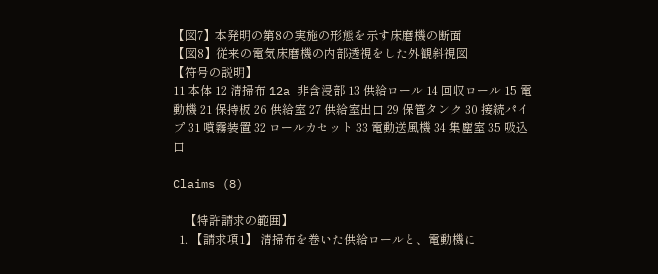【図7】本発明の第8の実施の形態を示す床磨機の断面
【図8】従来の電気床磨機の内部透視をした外観斜視図
【符号の説明】
11 本体 12 清掃布 12a 非含浸部 13 供給ロール 14 回収ロール 15 電動機 21 保持板 26 供給室 27 供給室出口 29 保管タンク 30 接続パイプ 31 噴霧装置 32 ロールカセット 33 電動送風機 34 集塵室 35 吸込口

Claims (8)

    【特許請求の範囲】
  1. 【請求項1】 清掃布を巻いた供給ロールと、電動機に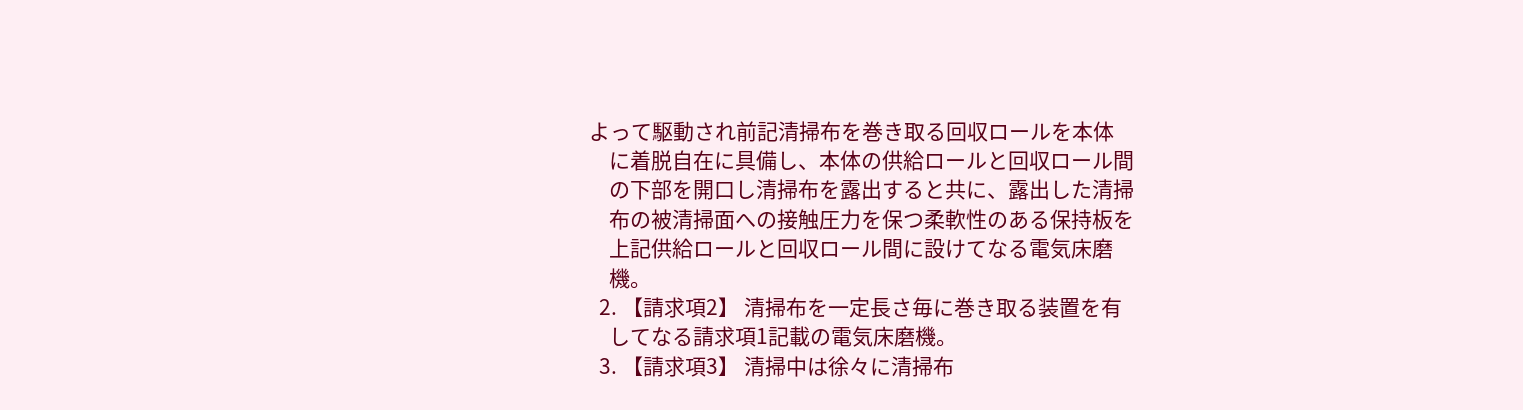よって駆動され前記清掃布を巻き取る回収ロールを本体
    に着脱自在に具備し、本体の供給ロールと回収ロール間
    の下部を開口し清掃布を露出すると共に、露出した清掃
    布の被清掃面への接触圧力を保つ柔軟性のある保持板を
    上記供給ロールと回収ロール間に設けてなる電気床磨
    機。
  2. 【請求項2】 清掃布を一定長さ毎に巻き取る装置を有
    してなる請求項1記載の電気床磨機。
  3. 【請求項3】 清掃中は徐々に清掃布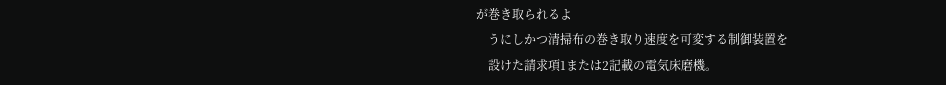が巻き取られるよ
    うにしかつ清掃布の巻き取り速度を可変する制御装置を
    設けた請求項1または2記載の電気床磨機。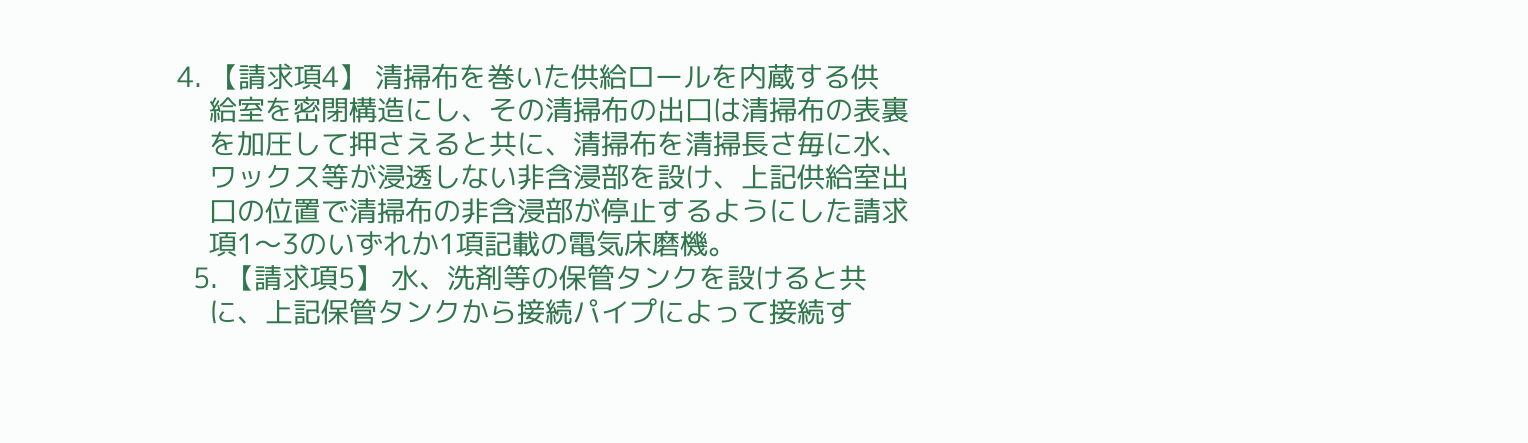4. 【請求項4】 清掃布を巻いた供給ロールを内蔵する供
    給室を密閉構造にし、その清掃布の出口は清掃布の表裏
    を加圧して押さえると共に、清掃布を清掃長さ毎に水、
    ワックス等が浸透しない非含浸部を設け、上記供給室出
    口の位置で清掃布の非含浸部が停止するようにした請求
    項1〜3のいずれか1項記載の電気床磨機。
  5. 【請求項5】 水、洗剤等の保管タンクを設けると共
    に、上記保管タンクから接続パイプによって接続す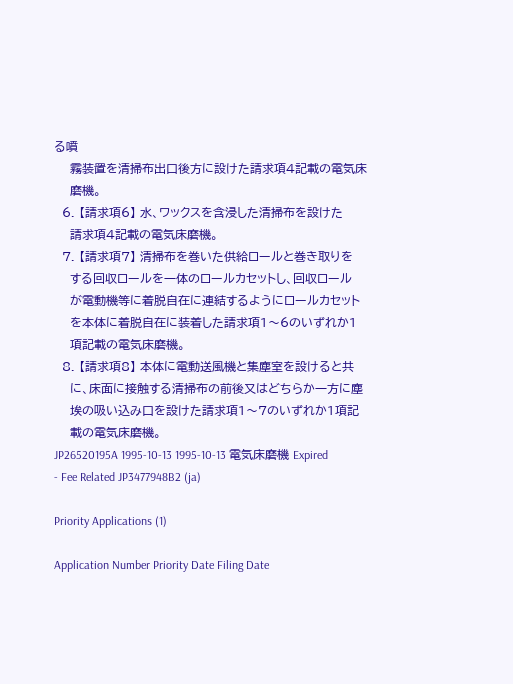る噴
    霧装置を清掃布出口後方に設けた請求項4記載の電気床
    磨機。
  6. 【請求項6】 水、ワックスを含浸した清掃布を設けた
    請求項4記載の電気床磨機。
  7. 【請求項7】 清掃布を巻いた供給ロールと巻き取りを
    する回収ロールを一体のロールカセットし、回収ロール
    が電動機等に着脱自在に連結するようにロールカセット
    を本体に着脱自在に装着した請求項1〜6のいずれか1
    項記載の電気床磨機。
  8. 【請求項8】 本体に電動送風機と集塵室を設けると共
    に、床面に接触する清掃布の前後又はどちらか一方に塵
    埃の吸い込み口を設けた請求項1〜7のいずれか1項記
    載の電気床磨機。
JP26520195A 1995-10-13 1995-10-13 電気床磨機 Expired - Fee Related JP3477948B2 (ja)

Priority Applications (1)

Application Number Priority Date Filing Date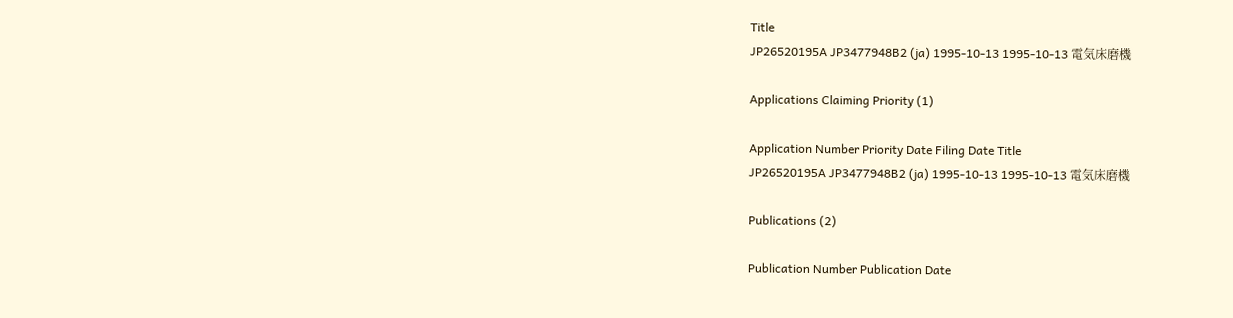Title
JP26520195A JP3477948B2 (ja) 1995-10-13 1995-10-13 電気床磨機

Applications Claiming Priority (1)

Application Number Priority Date Filing Date Title
JP26520195A JP3477948B2 (ja) 1995-10-13 1995-10-13 電気床磨機

Publications (2)

Publication Number Publication Date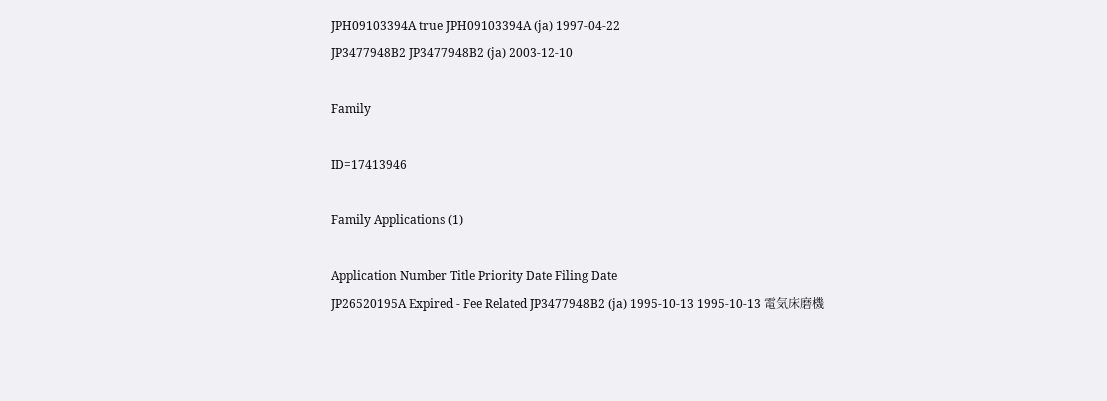JPH09103394A true JPH09103394A (ja) 1997-04-22
JP3477948B2 JP3477948B2 (ja) 2003-12-10

Family

ID=17413946

Family Applications (1)

Application Number Title Priority Date Filing Date
JP26520195A Expired - Fee Related JP3477948B2 (ja) 1995-10-13 1995-10-13 電気床磨機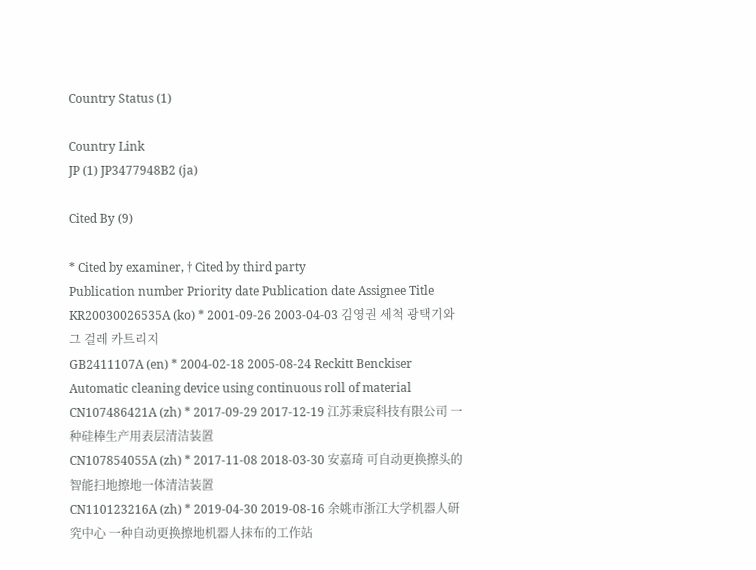Country Status (1)

Country Link
JP (1) JP3477948B2 (ja)

Cited By (9)

* Cited by examiner, † Cited by third party
Publication number Priority date Publication date Assignee Title
KR20030026535A (ko) * 2001-09-26 2003-04-03 김영권 세척 광택기와 그 걸레 카트리지
GB2411107A (en) * 2004-02-18 2005-08-24 Reckitt Benckiser Automatic cleaning device using continuous roll of material
CN107486421A (zh) * 2017-09-29 2017-12-19 江苏秉宸科技有限公司 一种硅棒生产用表层清洁装置
CN107854055A (zh) * 2017-11-08 2018-03-30 安嘉琦 可自动更换擦头的智能扫地擦地一体清洁装置
CN110123216A (zh) * 2019-04-30 2019-08-16 余姚市浙江大学机器人研究中心 一种自动更换擦地机器人抹布的工作站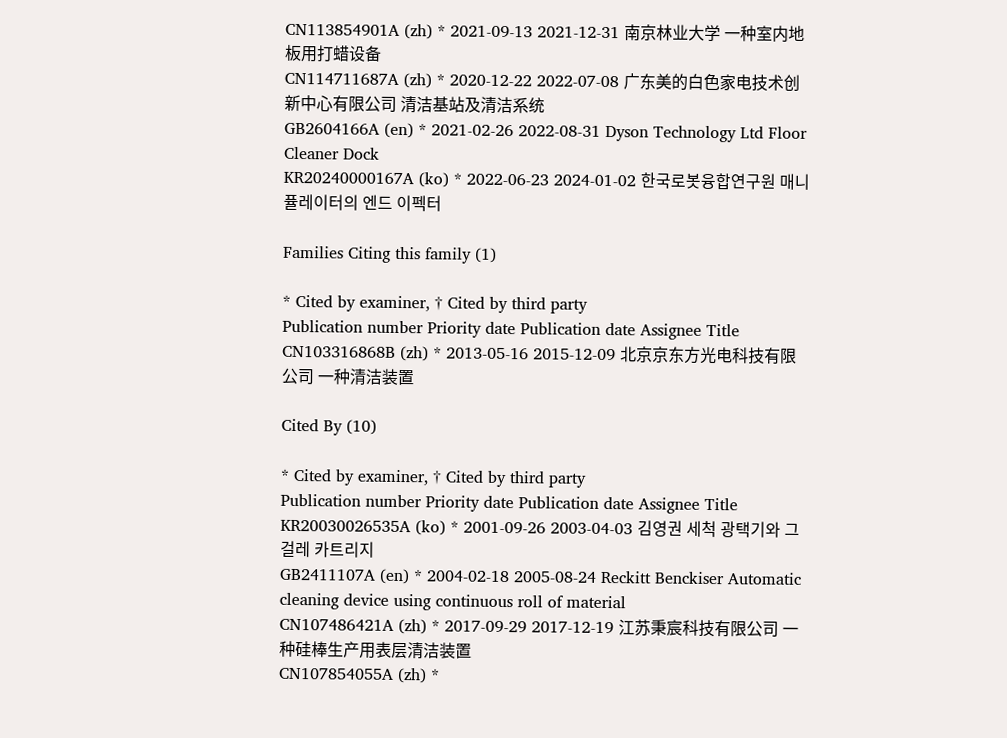CN113854901A (zh) * 2021-09-13 2021-12-31 南京林业大学 一种室内地板用打蜡设备
CN114711687A (zh) * 2020-12-22 2022-07-08 广东美的白色家电技术创新中心有限公司 清洁基站及清洁系统
GB2604166A (en) * 2021-02-26 2022-08-31 Dyson Technology Ltd Floor Cleaner Dock
KR20240000167A (ko) * 2022-06-23 2024-01-02 한국로봇융합연구원 매니퓰레이터의 엔드 이펙터

Families Citing this family (1)

* Cited by examiner, † Cited by third party
Publication number Priority date Publication date Assignee Title
CN103316868B (zh) * 2013-05-16 2015-12-09 北京京东方光电科技有限公司 一种清洁装置

Cited By (10)

* Cited by examiner, † Cited by third party
Publication number Priority date Publication date Assignee Title
KR20030026535A (ko) * 2001-09-26 2003-04-03 김영권 세척 광택기와 그 걸레 카트리지
GB2411107A (en) * 2004-02-18 2005-08-24 Reckitt Benckiser Automatic cleaning device using continuous roll of material
CN107486421A (zh) * 2017-09-29 2017-12-19 江苏秉宸科技有限公司 一种硅棒生产用表层清洁装置
CN107854055A (zh) *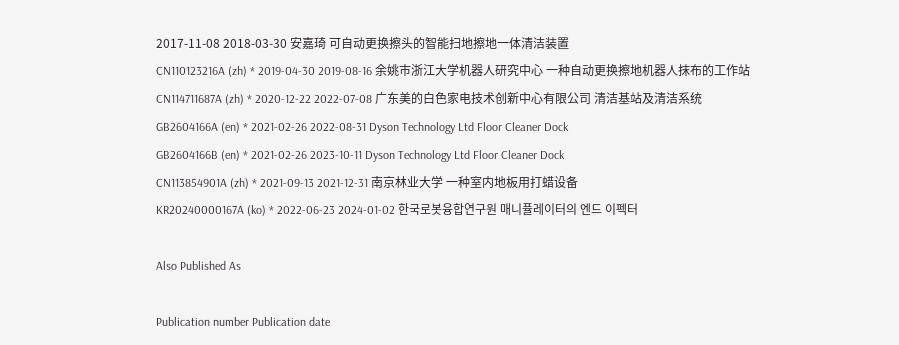2017-11-08 2018-03-30 安嘉琦 可自动更换擦头的智能扫地擦地一体清洁装置
CN110123216A (zh) * 2019-04-30 2019-08-16 余姚市浙江大学机器人研究中心 一种自动更换擦地机器人抹布的工作站
CN114711687A (zh) * 2020-12-22 2022-07-08 广东美的白色家电技术创新中心有限公司 清洁基站及清洁系统
GB2604166A (en) * 2021-02-26 2022-08-31 Dyson Technology Ltd Floor Cleaner Dock
GB2604166B (en) * 2021-02-26 2023-10-11 Dyson Technology Ltd Floor Cleaner Dock
CN113854901A (zh) * 2021-09-13 2021-12-31 南京林业大学 一种室内地板用打蜡设备
KR20240000167A (ko) * 2022-06-23 2024-01-02 한국로봇융합연구원 매니퓰레이터의 엔드 이펙터

Also Published As

Publication number Publication date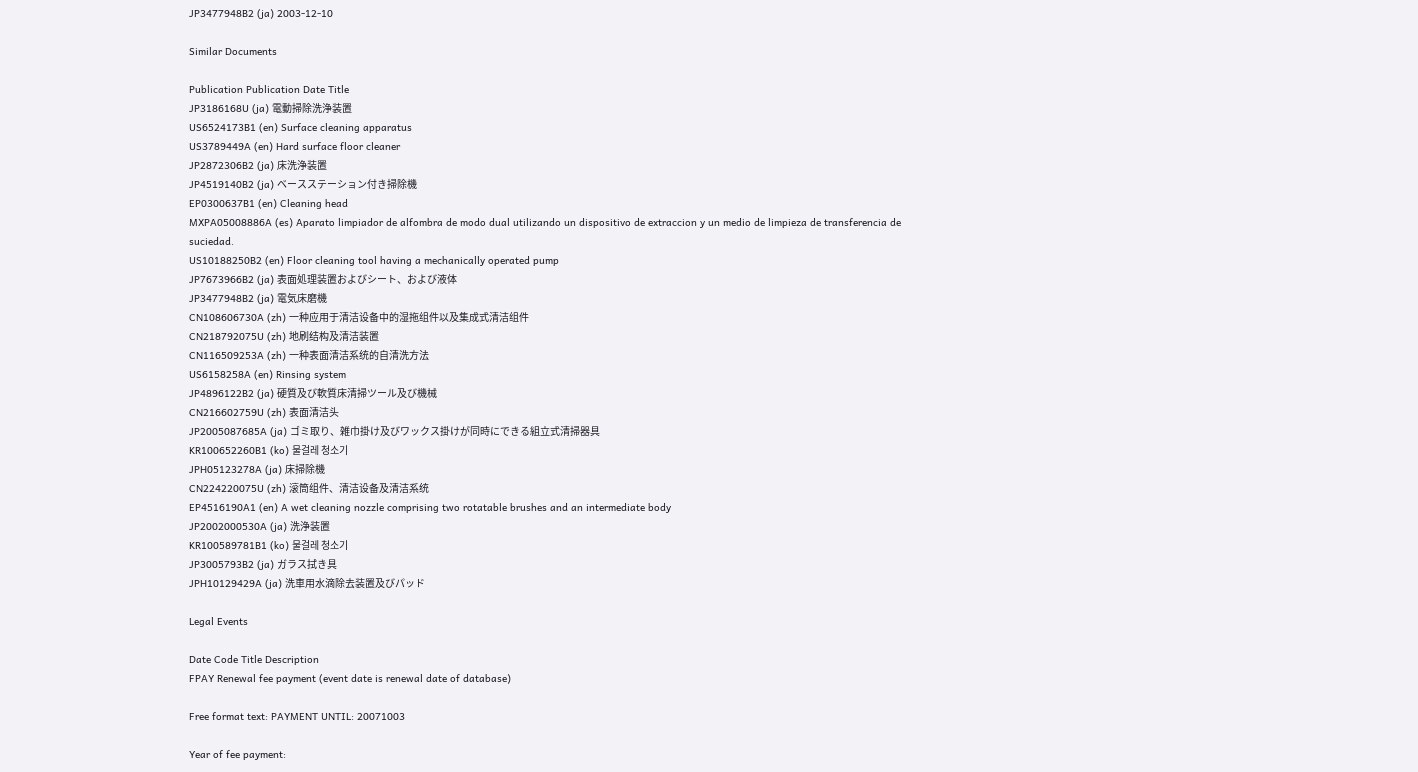JP3477948B2 (ja) 2003-12-10

Similar Documents

Publication Publication Date Title
JP3186168U (ja) 電動掃除洗浄装置
US6524173B1 (en) Surface cleaning apparatus
US3789449A (en) Hard surface floor cleaner
JP2872306B2 (ja) 床洗浄装置
JP4519140B2 (ja) ベースステーション付き掃除機
EP0300637B1 (en) Cleaning head
MXPA05008886A (es) Aparato limpiador de alfombra de modo dual utilizando un dispositivo de extraccion y un medio de limpieza de transferencia de suciedad.
US10188250B2 (en) Floor cleaning tool having a mechanically operated pump
JP7673966B2 (ja) 表面処理装置およびシート、および液体
JP3477948B2 (ja) 電気床磨機
CN108606730A (zh) 一种应用于清洁设备中的湿拖组件以及集成式清洁组件
CN218792075U (zh) 地刷结构及清洁装置
CN116509253A (zh) 一种表面清洁系统的自清洗方法
US6158258A (en) Rinsing system
JP4896122B2 (ja) 硬質及び軟質床清掃ツール及び機械
CN216602759U (zh) 表面清洁头
JP2005087685A (ja) ゴミ取り、雑巾掛け及びワックス掛けが同時にできる組立式清掃器具
KR100652260B1 (ko) 물걸레 청소기
JPH05123278A (ja) 床掃除機
CN224220075U (zh) 滚筒组件、清洁设备及清洁系统
EP4516190A1 (en) A wet cleaning nozzle comprising two rotatable brushes and an intermediate body
JP2002000530A (ja) 洗浄装置
KR100589781B1 (ko) 물걸레 청소기
JP3005793B2 (ja) ガラス拭き具
JPH10129429A (ja) 洗車用水滴除去装置及びパッド

Legal Events

Date Code Title Description
FPAY Renewal fee payment (event date is renewal date of database)

Free format text: PAYMENT UNTIL: 20071003

Year of fee payment: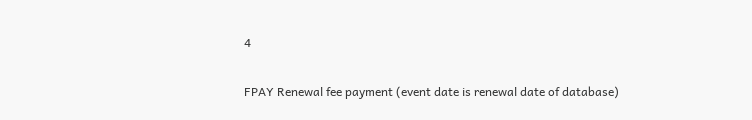4

FPAY Renewal fee payment (event date is renewal date of database)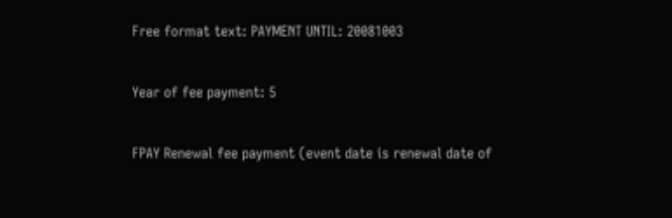Free format text: PAYMENT UNTIL: 20081003

Year of fee payment: 5

FPAY Renewal fee payment (event date is renewal date of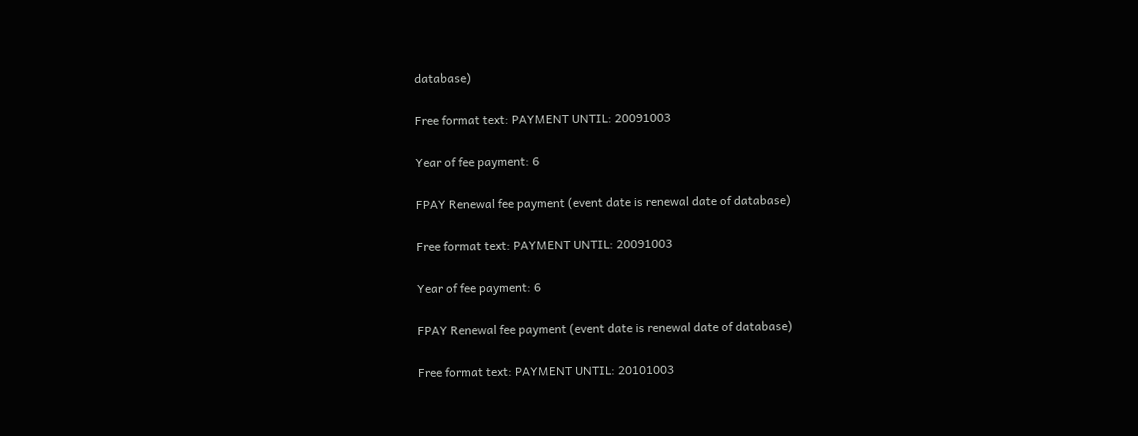database)

Free format text: PAYMENT UNTIL: 20091003

Year of fee payment: 6

FPAY Renewal fee payment (event date is renewal date of database)

Free format text: PAYMENT UNTIL: 20091003

Year of fee payment: 6

FPAY Renewal fee payment (event date is renewal date of database)

Free format text: PAYMENT UNTIL: 20101003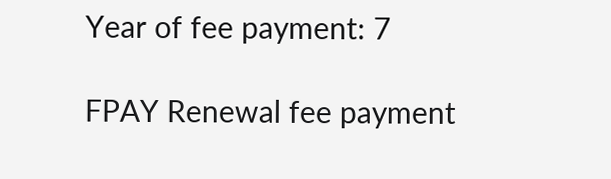Year of fee payment: 7

FPAY Renewal fee payment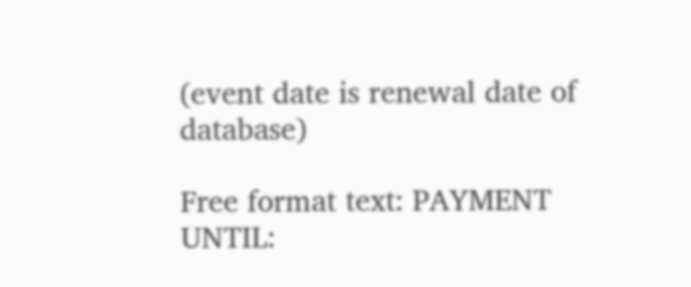(event date is renewal date of database)

Free format text: PAYMENT UNTIL: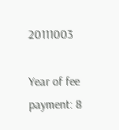20111003

Year of fee payment: 8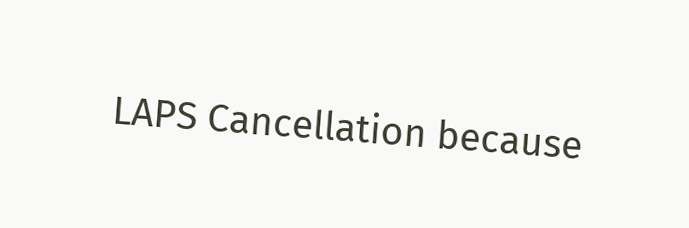LAPS Cancellation because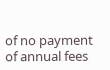of no payment of annual fees